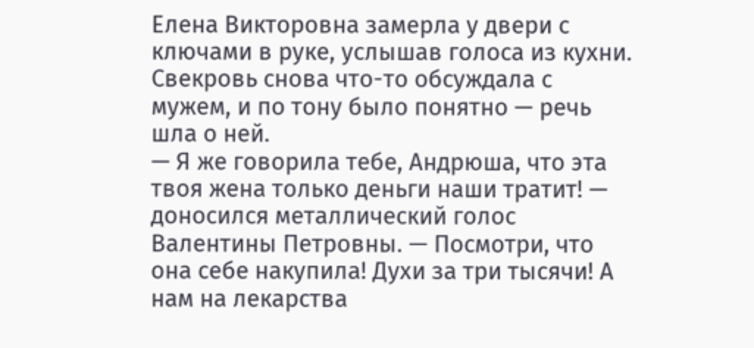Елена Викторовна замерла у двери с ключами в руке, услышав голоса из кухни. Свекровь снова что-то обсуждала с мужем, и по тону было понятно — речь шла о ней.
— Я же говорила тебе, Андрюша, что эта твоя жена только деньги наши тратит! — доносился металлический голос Валентины Петровны. — Посмотри, что она себе накупила! Духи за три тысячи! А нам на лекарства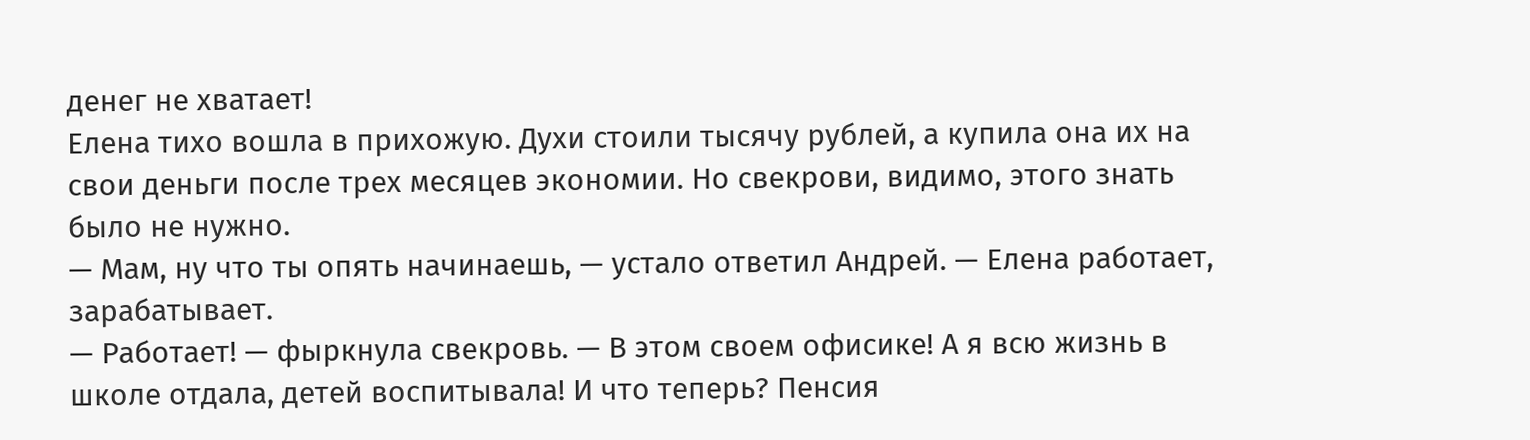денег не хватает!
Елена тихо вошла в прихожую. Духи стоили тысячу рублей, а купила она их на свои деньги после трех месяцев экономии. Но свекрови, видимо, этого знать было не нужно.
— Мам, ну что ты опять начинаешь, — устало ответил Андрей. — Елена работает, зарабатывает.
— Работает! — фыркнула свекровь. — В этом своем офисике! А я всю жизнь в школе отдала, детей воспитывала! И что теперь? Пенсия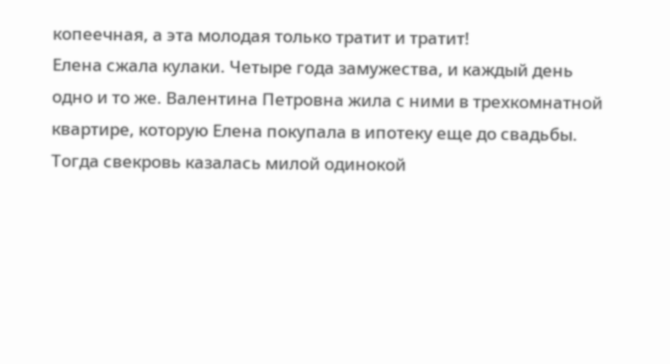копеечная, а эта молодая только тратит и тратит!
Елена сжала кулаки. Четыре года замужества, и каждый день одно и то же. Валентина Петровна жила с ними в трехкомнатной квартире, которую Елена покупала в ипотеку еще до свадьбы. Тогда свекровь казалась милой одинокой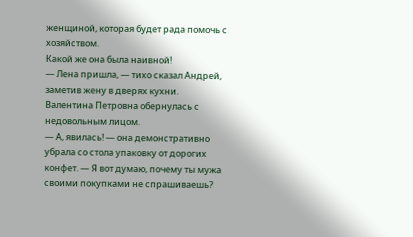женщиной, которая будет рада помочь с хозяйством.
Какой же она была наивной!
— Лена пришла, — тихо сказал Андрей, заметив жену в дверях кухни.
Валентина Петровна обернулась с недовольным лицом.
— А, явилась! — она демонстративно убрала со стола упаковку от дорогих конфет. — Я вот думаю, почему ты мужа своими покупками не спрашиваешь?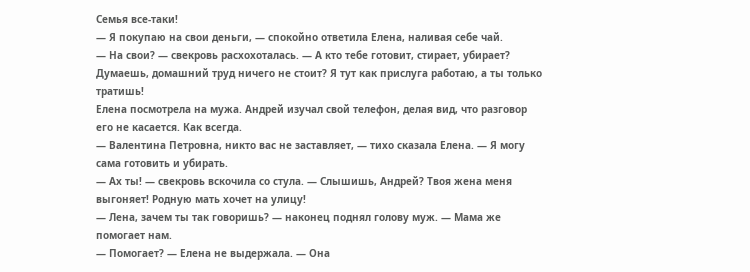Семья все-таки!
— Я покупаю на свои деньги, — спокойно ответила Елена, наливая себе чай.
— На свои? — свекровь расхохоталась. — А кто тебе готовит, стирает, убирает? Думаешь, домашний труд ничего не стоит? Я тут как прислуга работаю, а ты только тратишь!
Елена посмотрела на мужа. Андрей изучал свой телефон, делая вид, что разговор его не касается. Как всегда.
— Валентина Петровна, никто вас не заставляет, — тихо сказала Елена. — Я могу сама готовить и убирать.
— Ах ты! — свекровь вскочила со стула. — Слышишь, Андрей? Твоя жена меня выгоняет! Родную мать хочет на улицу!
— Лена, зачем ты так говоришь? — наконец поднял голову муж. — Мама же помогает нам.
— Помогает? — Елена не выдержала. — Она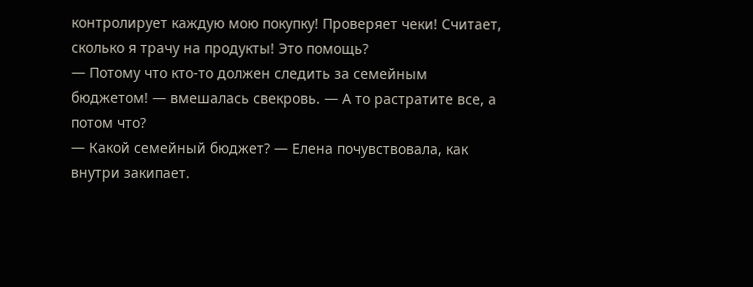контролирует каждую мою покупку! Проверяет чеки! Считает, сколько я трачу на продукты! Это помощь?
— Потому что кто-то должен следить за семейным бюджетом! — вмешалась свекровь. — А то растратите все, а потом что?
— Какой семейный бюджет? — Елена почувствовала, как внутри закипает.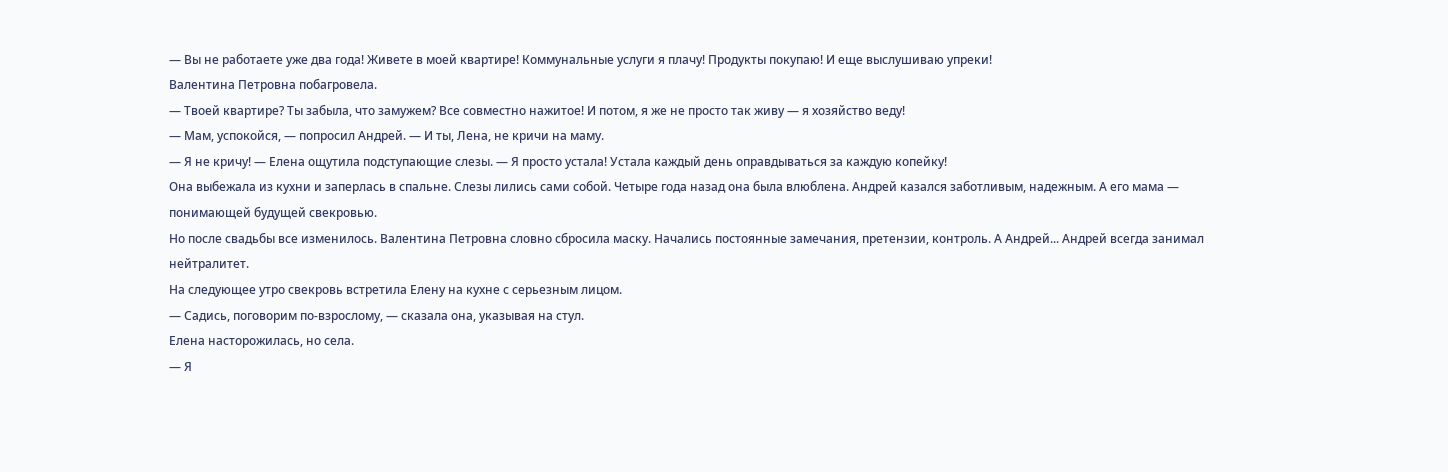— Вы не работаете уже два года! Живете в моей квартире! Коммунальные услуги я плачу! Продукты покупаю! И еще выслушиваю упреки!
Валентина Петровна побагровела.
— Твоей квартире? Ты забыла, что замужем? Все совместно нажитое! И потом, я же не просто так живу — я хозяйство веду!
— Мам, успокойся, — попросил Андрей. — И ты, Лена, не кричи на маму.
— Я не кричу! — Елена ощутила подступающие слезы. — Я просто устала! Устала каждый день оправдываться за каждую копейку!
Она выбежала из кухни и заперлась в спальне. Слезы лились сами собой. Четыре года назад она была влюблена. Андрей казался заботливым, надежным. А его мама — понимающей будущей свекровью.
Но после свадьбы все изменилось. Валентина Петровна словно сбросила маску. Начались постоянные замечания, претензии, контроль. А Андрей... Андрей всегда занимал нейтралитет.
На следующее утро свекровь встретила Елену на кухне с серьезным лицом.
— Садись, поговорим по-взрослому, — сказала она, указывая на стул.
Елена насторожилась, но села.
— Я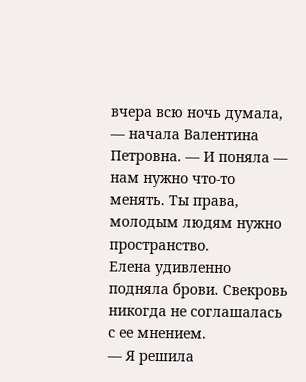вчера всю ночь думала, — начала Валентина Петровна. — И поняла — нам нужно что-то менять. Ты права, молодым людям нужно пространство.
Елена удивленно подняла брови. Свекровь никогда не соглашалась с ее мнением.
— Я решила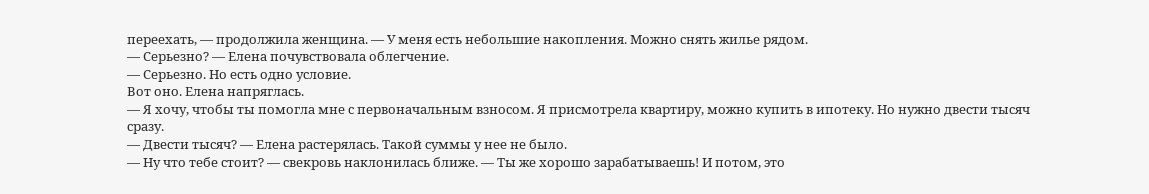переехать, — продолжила женщина. — У меня есть небольшие накопления. Можно снять жилье рядом.
— Серьезно? — Елена почувствовала облегчение.
— Серьезно. Но есть одно условие.
Вот оно. Елена напряглась.
— Я хочу, чтобы ты помогла мне с первоначальным взносом. Я присмотрела квартиру, можно купить в ипотеку. Но нужно двести тысяч сразу.
— Двести тысяч? — Елена растерялась. Такой суммы у нее не было.
— Ну что тебе стоит? — свекровь наклонилась ближе. — Ты же хорошо зарабатываешь! И потом, это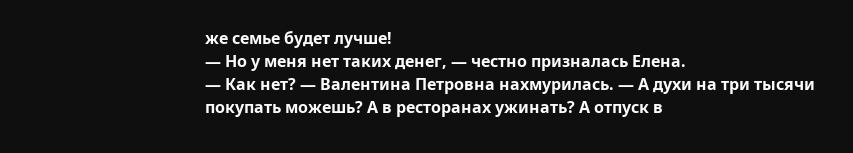же семье будет лучше!
— Но у меня нет таких денег, — честно призналась Елена.
— Как нет? — Валентина Петровна нахмурилась. — А духи на три тысячи покупать можешь? А в ресторанах ужинать? А отпуск в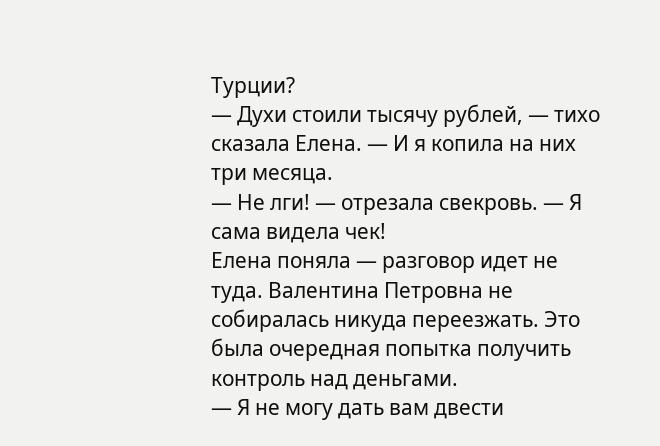Турции?
— Духи стоили тысячу рублей, — тихо сказала Елена. — И я копила на них три месяца.
— Не лги! — отрезала свекровь. — Я сама видела чек!
Елена поняла — разговор идет не туда. Валентина Петровна не собиралась никуда переезжать. Это была очередная попытка получить контроль над деньгами.
— Я не могу дать вам двести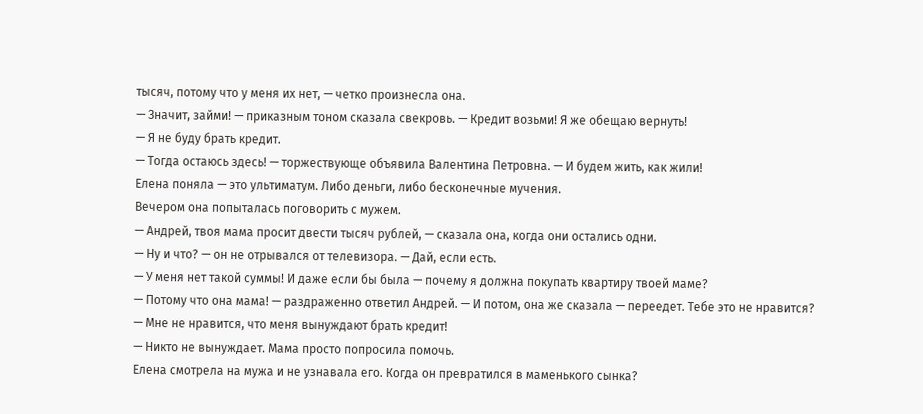тысяч, потому что у меня их нет, — четко произнесла она.
— Значит, займи! — приказным тоном сказала свекровь. — Кредит возьми! Я же обещаю вернуть!
— Я не буду брать кредит.
— Тогда остаюсь здесь! — торжествующе объявила Валентина Петровна. — И будем жить, как жили!
Елена поняла — это ультиматум. Либо деньги, либо бесконечные мучения.
Вечером она попыталась поговорить с мужем.
— Андрей, твоя мама просит двести тысяч рублей, — сказала она, когда они остались одни.
— Ну и что? — он не отрывался от телевизора. — Дай, если есть.
— У меня нет такой суммы! И даже если бы была — почему я должна покупать квартиру твоей маме?
— Потому что она мама! — раздраженно ответил Андрей. — И потом, она же сказала — переедет. Тебе это не нравится?
— Мне не нравится, что меня вынуждают брать кредит!
— Никто не вынуждает. Мама просто попросила помочь.
Елена смотрела на мужа и не узнавала его. Когда он превратился в маменького сынка?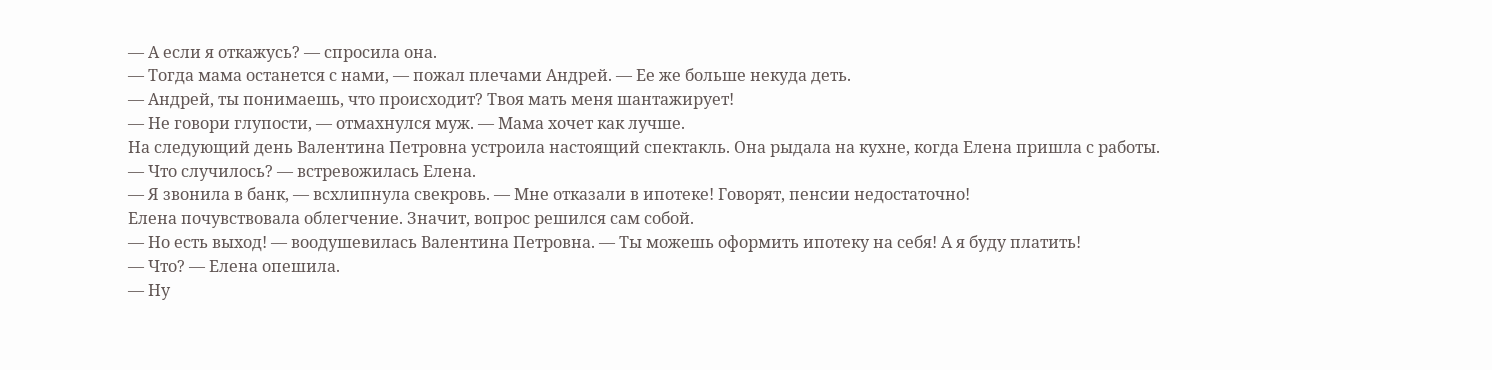— А если я откажусь? — спросила она.
— Тогда мама останется с нами, — пожал плечами Андрей. — Ее же больше некуда деть.
— Андрей, ты понимаешь, что происходит? Твоя мать меня шантажирует!
— Не говори глупости, — отмахнулся муж. — Мама хочет как лучше.
На следующий день Валентина Петровна устроила настоящий спектакль. Она рыдала на кухне, когда Елена пришла с работы.
— Что случилось? — встревожилась Елена.
— Я звонила в банк, — всхлипнула свекровь. — Мне отказали в ипотеке! Говорят, пенсии недостаточно!
Елена почувствовала облегчение. Значит, вопрос решился сам собой.
— Но есть выход! — воодушевилась Валентина Петровна. — Ты можешь оформить ипотеку на себя! А я буду платить!
— Что? — Елена опешила.
— Ну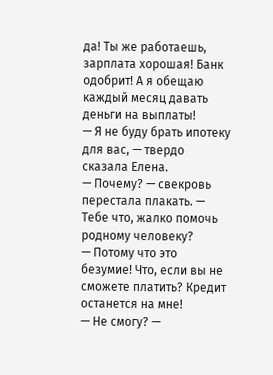да! Ты же работаешь, зарплата хорошая! Банк одобрит! А я обещаю каждый месяц давать деньги на выплаты!
— Я не буду брать ипотеку для вас, — твердо сказала Елена.
— Почему? — свекровь перестала плакать. — Тебе что, жалко помочь родному человеку?
— Потому что это безумие! Что, если вы не сможете платить? Кредит останется на мне!
— Не смогу? —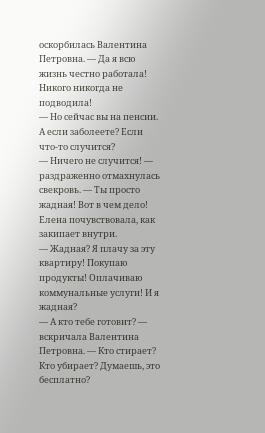оскорбилась Валентина Петровна. — Да я всю жизнь честно работала! Никого никогда не подводила!
— Но сейчас вы на пенсии. А если заболеете? Если что-то случится?
— Ничего не случится! — раздраженно отмахнулась свекровь. — Ты просто жадная! Вот в чем дело!
Елена почувствовала, как закипает внутри.
— Жадная? Я плачу за эту квартиру! Покупаю продукты! Оплачиваю коммунальные услуги! И я жадная?
— А кто тебе готовит? — вскричала Валентина Петровна. — Кто стирает? Кто убирает? Думаешь, это бесплатно?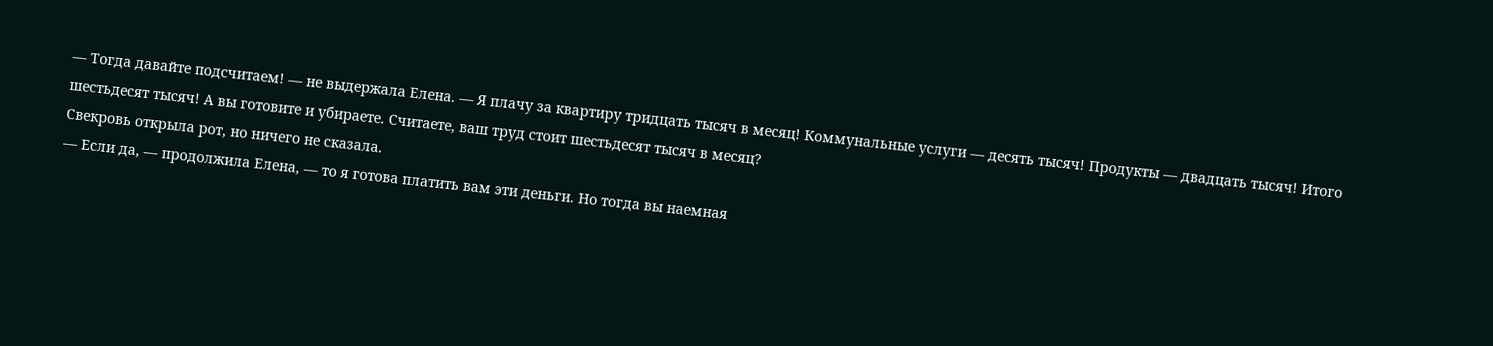— Тогда давайте подсчитаем! — не выдержала Елена. — Я плачу за квартиру тридцать тысяч в месяц! Коммунальные услуги — десять тысяч! Продукты — двадцать тысяч! Итого шестьдесят тысяч! А вы готовите и убираете. Считаете, ваш труд стоит шестьдесят тысяч в месяц?
Свекровь открыла рот, но ничего не сказала.
— Если да, — продолжила Елена, — то я готова платить вам эти деньги. Но тогда вы наемная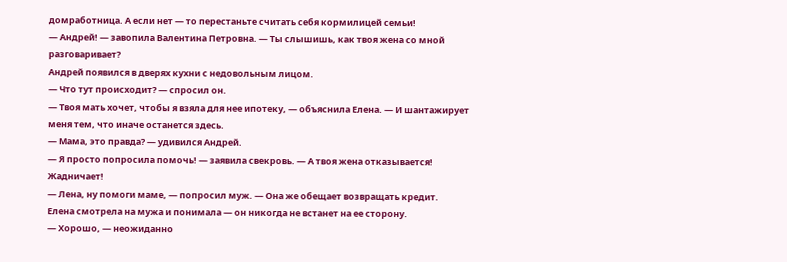домработница. А если нет — то перестаньте считать себя кормилицей семьи!
— Андрей! — завопила Валентина Петровна. — Ты слышишь, как твоя жена со мной разговаривает?
Андрей появился в дверях кухни с недовольным лицом.
— Что тут происходит? — спросил он.
— Твоя мать хочет, чтобы я взяла для нее ипотеку, — объяснила Елена. — И шантажирует меня тем, что иначе останется здесь.
— Мама, это правда? — удивился Андрей.
— Я просто попросила помочь! — заявила свекровь. — А твоя жена отказывается! Жадничает!
— Лена, ну помоги маме, — попросил муж. — Она же обещает возвращать кредит.
Елена смотрела на мужа и понимала — он никогда не встанет на ее сторону.
— Хорошо, — неожиданно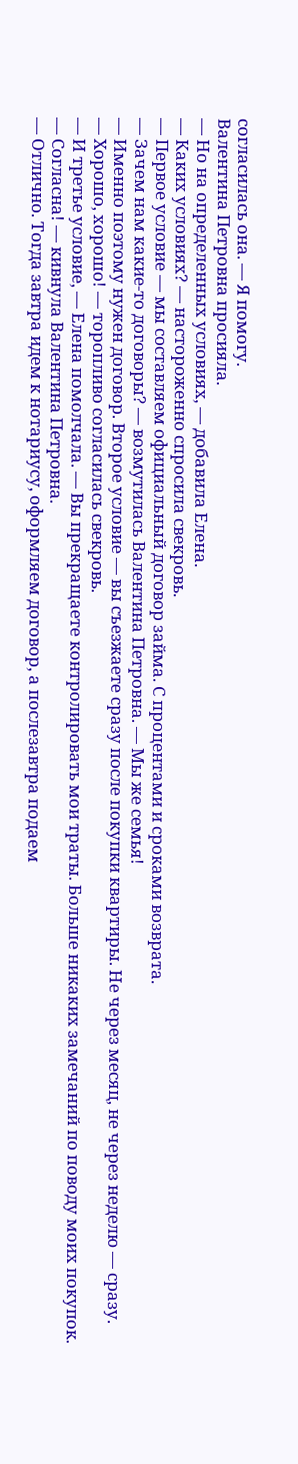согласилась она. — Я помогу.
Валентина Петровна просияла.
— Но на определенных условиях, — добавила Елена.
— Каких условиях? — настороженно спросила свекровь.
— Первое условие — мы составляем официальный договор займа. С процентами и сроками возврата.
— Зачем нам какие-то договоры? — возмутилась Валентина Петровна. — Мы же семья!
— Именно поэтому нужен договор. Второе условие — вы съезжаете сразу после покупки квартиры. Не через месяц, не через неделю — сразу.
— Хорошо, хорошо! — торопливо согласилась свекровь.
— И третье условие, — Елена помолчала. — Вы прекращаете контролировать мои траты. Больше никаких замечаний по поводу моих покупок.
— Согласна! — кивнула Валентина Петровна.
— Отлично. Тогда завтра идем к нотариусу, оформляем договор, а послезавтра подаем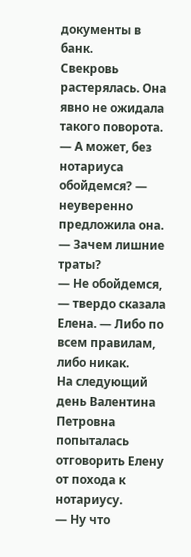документы в банк.
Свекровь растерялась. Она явно не ожидала такого поворота.
— А может, без нотариуса обойдемся? — неуверенно предложила она. — Зачем лишние траты?
— Не обойдемся, — твердо сказала Елена. — Либо по всем правилам, либо никак.
На следующий день Валентина Петровна попыталась отговорить Елену от похода к нотариусу.
— Ну что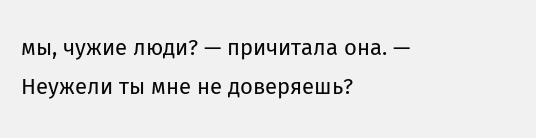мы, чужие люди? — причитала она. — Неужели ты мне не доверяешь?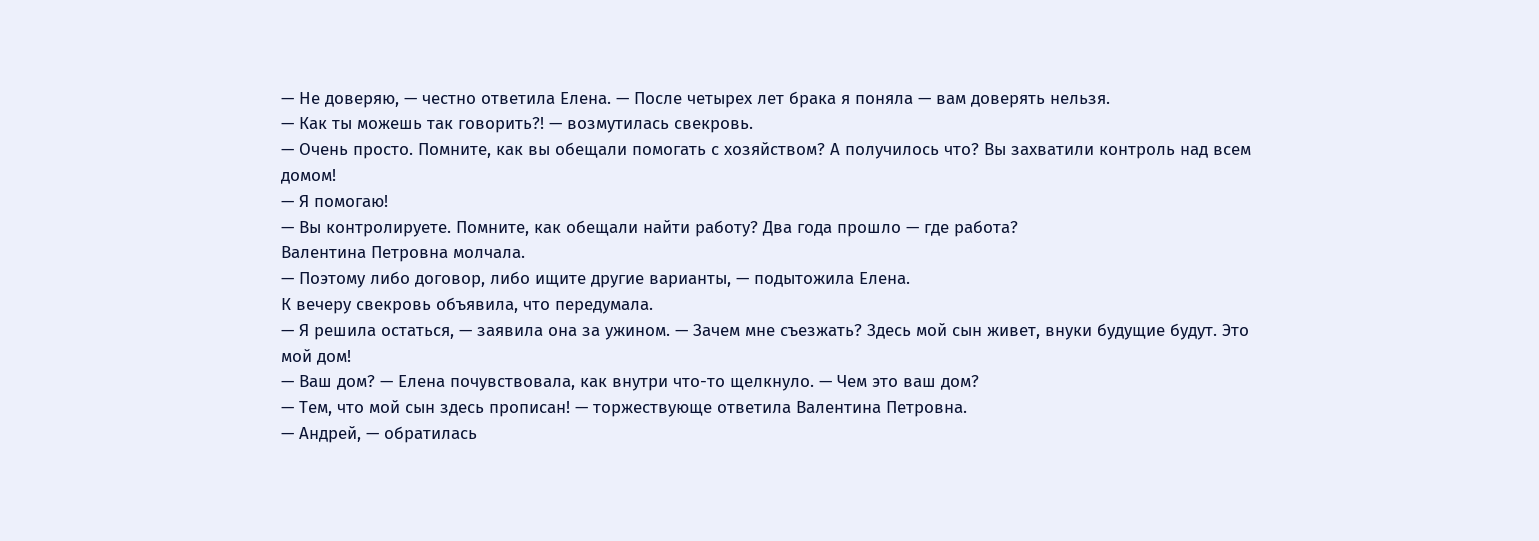— Не доверяю, — честно ответила Елена. — После четырех лет брака я поняла — вам доверять нельзя.
— Как ты можешь так говорить?! — возмутилась свекровь.
— Очень просто. Помните, как вы обещали помогать с хозяйством? А получилось что? Вы захватили контроль над всем домом!
— Я помогаю!
— Вы контролируете. Помните, как обещали найти работу? Два года прошло — где работа?
Валентина Петровна молчала.
— Поэтому либо договор, либо ищите другие варианты, — подытожила Елена.
К вечеру свекровь объявила, что передумала.
— Я решила остаться, — заявила она за ужином. — Зачем мне съезжать? Здесь мой сын живет, внуки будущие будут. Это мой дом!
— Ваш дом? — Елена почувствовала, как внутри что-то щелкнуло. — Чем это ваш дом?
— Тем, что мой сын здесь прописан! — торжествующе ответила Валентина Петровна.
— Андрей, — обратилась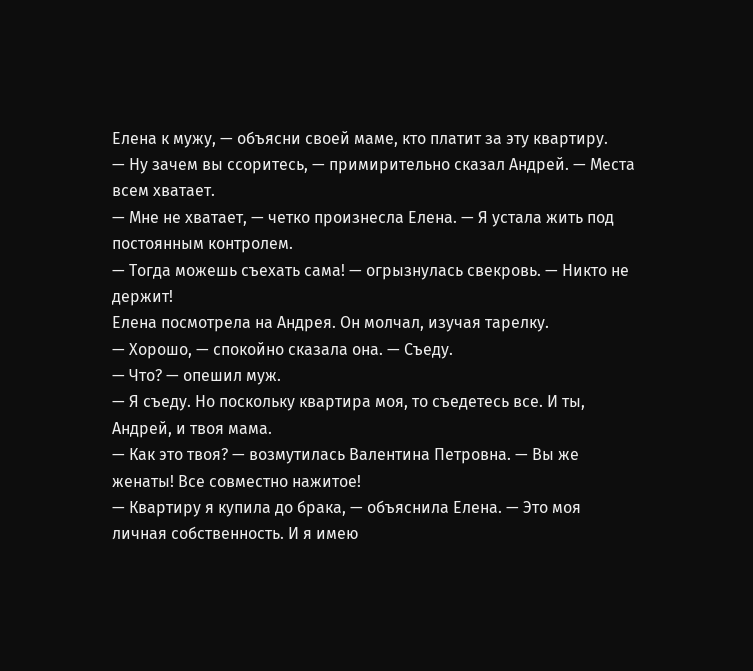Елена к мужу, — объясни своей маме, кто платит за эту квартиру.
— Ну зачем вы ссоритесь, — примирительно сказал Андрей. — Места всем хватает.
— Мне не хватает, — четко произнесла Елена. — Я устала жить под постоянным контролем.
— Тогда можешь съехать сама! — огрызнулась свекровь. — Никто не держит!
Елена посмотрела на Андрея. Он молчал, изучая тарелку.
— Хорошо, — спокойно сказала она. — Съеду.
— Что? — опешил муж.
— Я съеду. Но поскольку квартира моя, то съедетесь все. И ты, Андрей, и твоя мама.
— Как это твоя? — возмутилась Валентина Петровна. — Вы же женаты! Все совместно нажитое!
— Квартиру я купила до брака, — объяснила Елена. — Это моя личная собственность. И я имею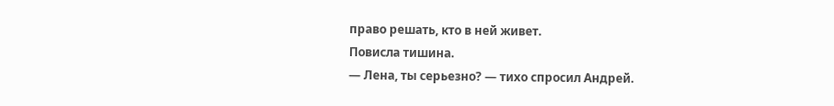право решать, кто в ней живет.
Повисла тишина.
— Лена, ты серьезно? — тихо спросил Андрей.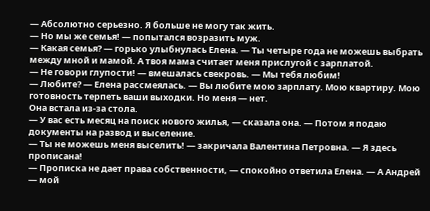— Абсолютно серьезно. Я больше не могу так жить.
— Но мы же семья! — попытался возразить муж.
— Какая семья? — горько улыбнулась Елена. — Ты четыре года не можешь выбрать между мной и мамой. А твоя мама считает меня прислугой с зарплатой.
— Не говори глупости! — вмешалась свекровь. — Мы тебя любим!
— Любите? — Елена рассмеялась. — Вы любите мою зарплату. Мою квартиру. Мою готовность терпеть ваши выходки. Но меня — нет.
Она встала из-за стола.
— У вас есть месяц на поиск нового жилья, — сказала она. — Потом я подаю документы на развод и выселение.
— Ты не можешь меня выселить! — закричала Валентина Петровна. — Я здесь прописана!
— Прописка не дает права собственности, — спокойно ответила Елена. — А Андрей — мой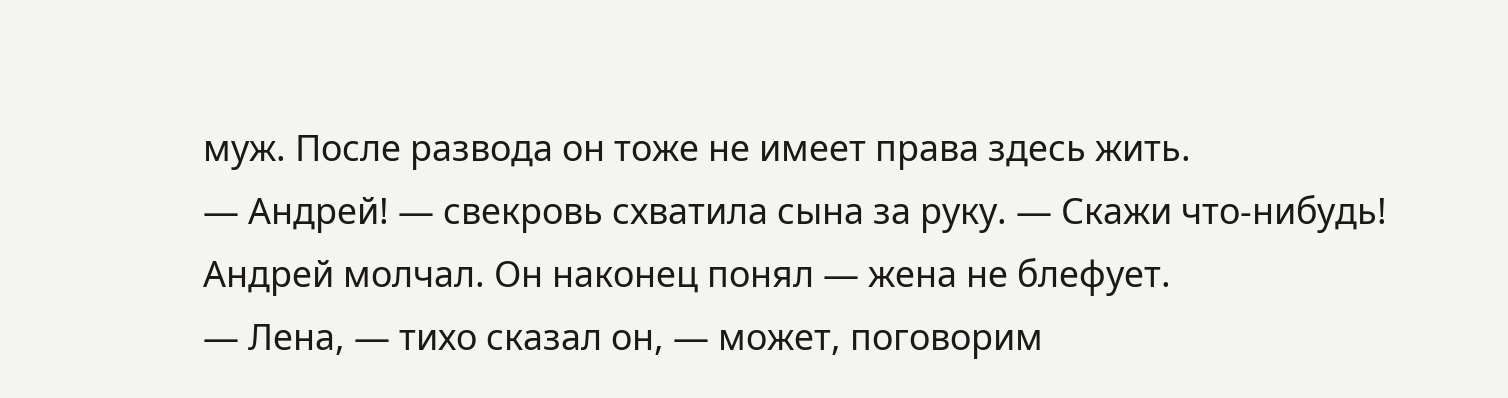муж. После развода он тоже не имеет права здесь жить.
— Андрей! — свекровь схватила сына за руку. — Скажи что-нибудь!
Андрей молчал. Он наконец понял — жена не блефует.
— Лена, — тихо сказал он, — может, поговорим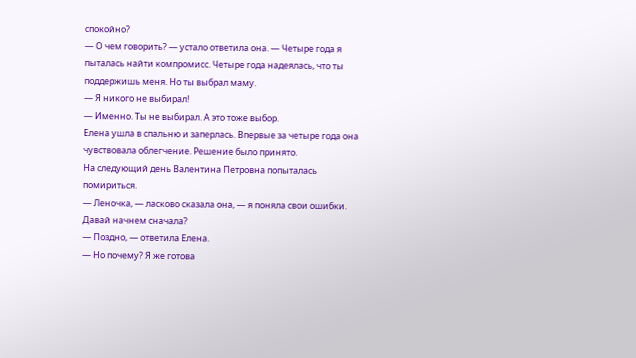спокойно?
— О чем говорить? — устало ответила она. — Четыре года я пыталась найти компромисс. Четыре года надеялась, что ты поддержишь меня. Но ты выбрал маму.
— Я никого не выбирал!
— Именно. Ты не выбирал. А это тоже выбор.
Елена ушла в спальню и заперлась. Впервые за четыре года она чувствовала облегчение. Решение было принято.
На следующий день Валентина Петровна попыталась помириться.
— Леночка, — ласково сказала она, — я поняла свои ошибки. Давай начнем сначала?
— Поздно, — ответила Елена.
— Но почему? Я же готова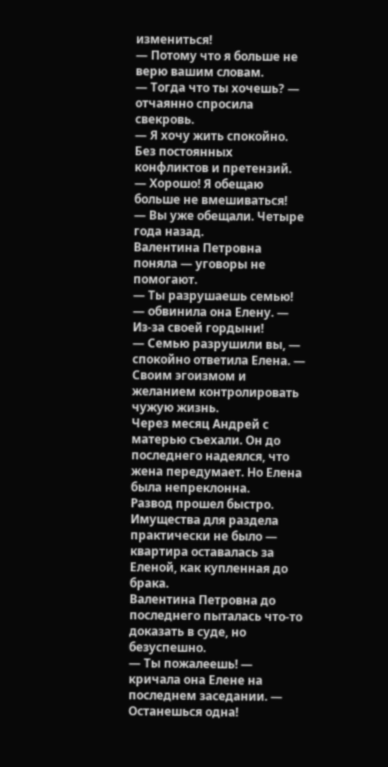измениться!
— Потому что я больше не верю вашим словам.
— Тогда что ты хочешь? — отчаянно спросила свекровь.
— Я хочу жить спокойно. Без постоянных конфликтов и претензий.
— Хорошо! Я обещаю больше не вмешиваться!
— Вы уже обещали. Четыре года назад.
Валентина Петровна поняла — уговоры не помогают.
— Ты разрушаешь семью! — обвинила она Елену. — Из-за своей гордыни!
— Семью разрушили вы, — спокойно ответила Елена. — Своим эгоизмом и желанием контролировать чужую жизнь.
Через месяц Андрей с матерью съехали. Он до последнего надеялся, что жена передумает. Но Елена была непреклонна.
Развод прошел быстро. Имущества для раздела практически не было — квартира оставалась за Еленой, как купленная до брака.
Валентина Петровна до последнего пыталась что-то доказать в суде, но безуспешно.
— Ты пожалеешь! — кричала она Елене на последнем заседании. — Останешься одна!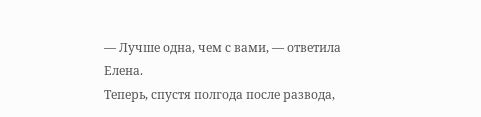— Лучше одна, чем с вами, — ответила Елена.
Теперь, спустя полгода после развода,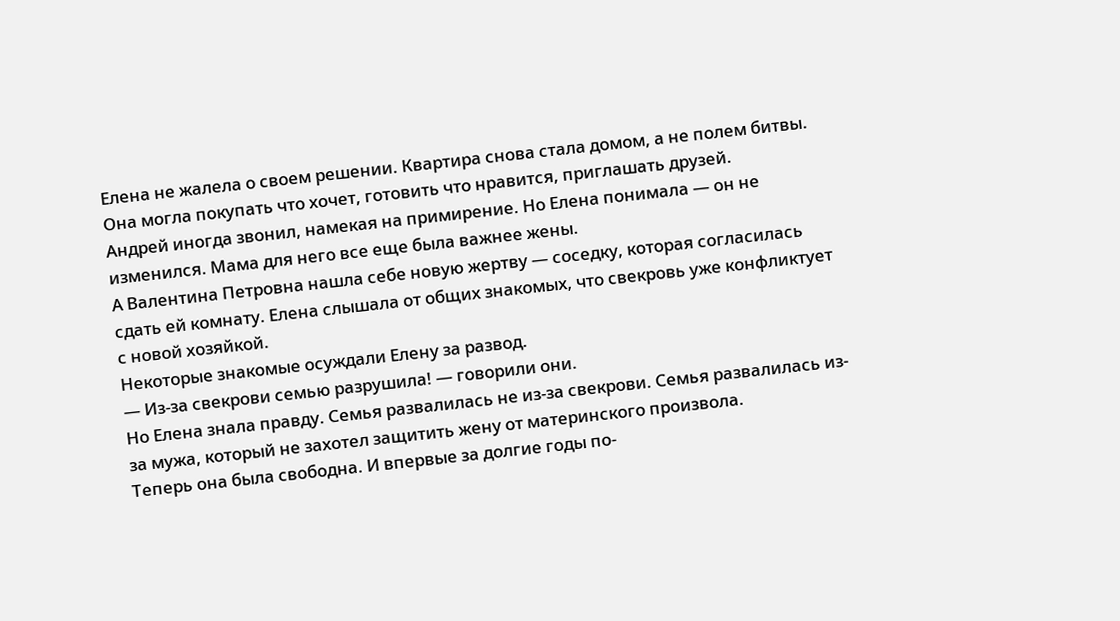Елена не жалела о своем решении. Квартира снова стала домом, а не полем битвы. Она могла покупать что хочет, готовить что нравится, приглашать друзей.
Андрей иногда звонил, намекая на примирение. Но Елена понимала — он не изменился. Мама для него все еще была важнее жены.
А Валентина Петровна нашла себе новую жертву — соседку, которая согласилась сдать ей комнату. Елена слышала от общих знакомых, что свекровь уже конфликтует с новой хозяйкой.
Некоторые знакомые осуждали Елену за развод.
— Из-за свекрови семью разрушила! — говорили они.
Но Елена знала правду. Семья развалилась не из-за свекрови. Семья развалилась из-за мужа, который не захотел защитить жену от материнского произвола.
Теперь она была свободна. И впервые за долгие годы по-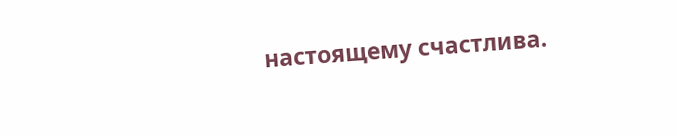настоящему счастлива.